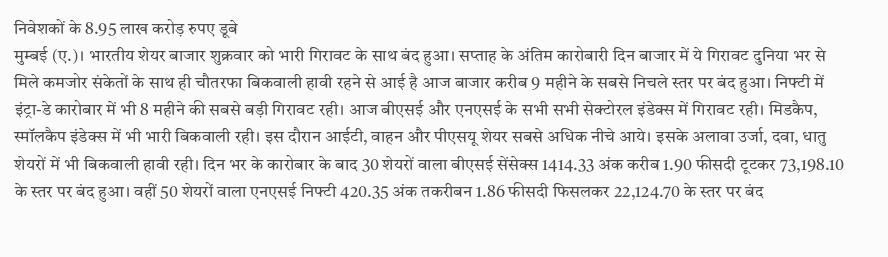निवेशकों के 8.95 लाख करोड़ रुपए डूबे
मुम्बई (ए.)। भारतीय शेयर बाजार शुक्रवार को भारी गिरावट के साथ बंद हुआ। सप्ताह के अंतिम कारोबारी दिन बाजार में ये गिरावट दुनिया भर से मिले कमजोर संकेतों के साथ ही चौतरफा बिकवाली हावी रहने से आई है आज बाजार करीब 9 महीने के सबसे निचले स्तर पर बंद हुआ। निफ्टी में इंट्रा-डे कारोबार में भी 8 महीने की सबसे बड़ी गिरावट रही। आज बीएसई और एनएसई के सभी सभी सेक्टोरल इंडेक्स में गिरावट रही। मिडकैप, स्मॉलकैप इंडेक्स में भी भारी बिकवाली रही। इस दौरान आईटी, वाहन और पीएसयू शेयर सबसे अधिक नीचे आये। इसके अलावा उर्जा, दवा, धातु शेयरों में भी बिकवाली हावी रही। दिन भर के कारोबार के बाद 30 शेयरों वाला बीएसई सेंसेक्स 1414.33 अंक करीब 1.90 फीसदी टूटकर 73,198.10 के स्तर पर बंद हुआ। वहीं 50 शेयरों वाला एनएसई निफ्टी 420.35 अंक तकरीबन 1.86 फीसदी फिसलकर 22,124.70 के स्तर पर बंद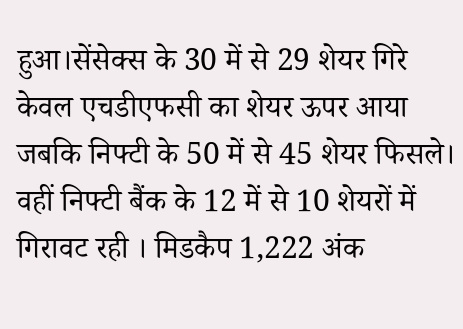हुआ।सेंसेक्स के 30 में से 29 शेयर गिरे केवल एचडीएफसी का शेयर ऊपर आया जबकि निफ्टी के 50 में से 45 शेयर फिसले। वहीं निफ्टी बैंक के 12 में से 10 शेयरों में गिरावट रही । मिडकैप 1,222 अंक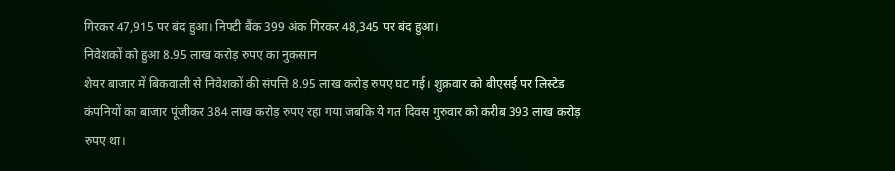गिरकर 47,915 पर बंद हुआ। निफ्टी बैंक 399 अंक गिरकर 48,345 पर बंद हुआ।
निवेशकों को हुआ 8.95 लाख करोड़ रुपए का नुकसान
शेयर बाजार में बिकवाली से निवेशकों की संपत्ति 8.95 लाख करोड़ रुपए घट गई। शुक्रवार को बीएसई पर लिस्टेड कंपनियों का बाजार पूंजीकर 384 लाख करोड़ रुपए रहा गया जबकि ये गत दिवस गुरुवार को करीब 393 लाख करोड़ रुपए था।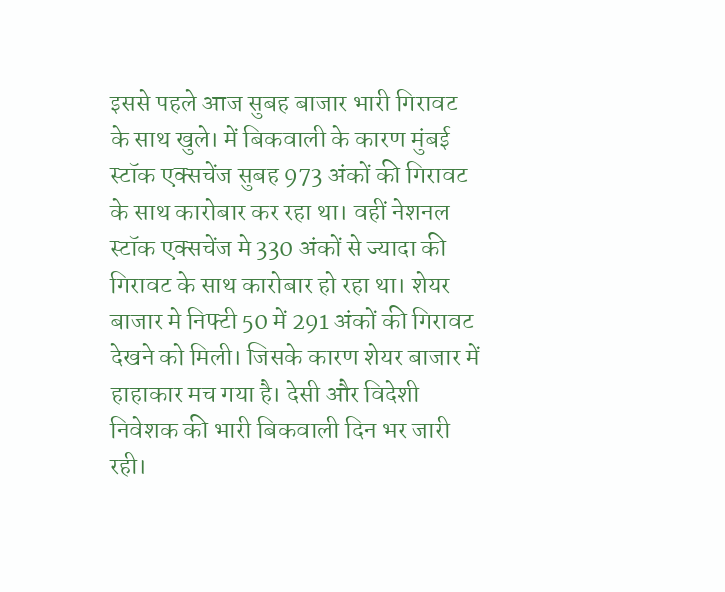इससे पहले आज सुबह बाजार भारी गिरावट के साथ खुले। में बिकवाली के कारण मुंबई स्टॉक एक्सचेंज सुबह 973 अंकों की गिरावट के साथ कारोबार कर रहा था। वहीं नेशनल स्टॉक एक्सचेंज मे 330 अंकों से ज्यादा की गिरावट के साथ कारोबार हो रहा था। शेयर बाजार मे निफ्टी 50 में 291 अंकों की गिरावट देखने को मिली। जिसके कारण शेयर बाजार में हाहाकार मच गया है। देसी और विदेशी निवेशक की भारी बिकवाली दिन भर जारी रही।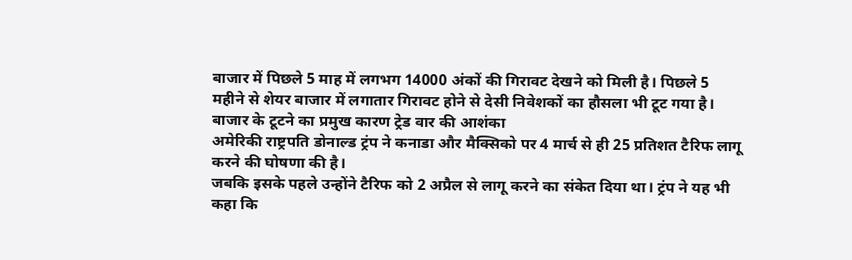बाजार में पिछले 5 माह में लगभग 14000 अंकों की गिरावट देखने को मिली है। पिछले 5 महीने से शेयर बाजार में लगातार गिरावट होने से देसी निवेशकों का हौसला भी टूट गया है।
बाजार के टूटने का प्रमुख कारण ट्रेड वार की आशंका
अमेरिकी राष्ट्रपति डोनाल्ड ट्रंप ने कनाडा और मैक्सिको पर 4 मार्च से ही 25 प्रतिशत टैरिफ लागू करने की घोषणा की है।
जबकि इसके पहले उन्होंने टैरिफ को 2 अप्रैल से लागू करने का संकेत दिया था। ट्रंप ने यह भी कहा कि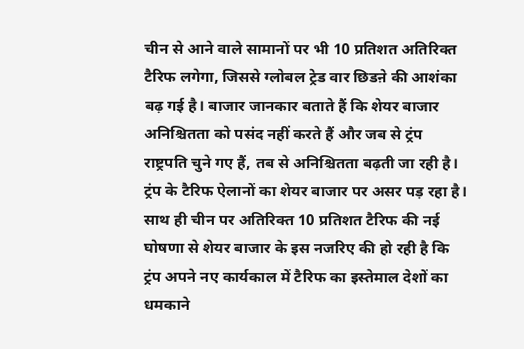चीन से आने वाले सामानों पर भी 10 प्रतिशत अतिरिक्त टैरिफ लगेगा, जिससे ग्लोबल ट्रेड वार छिडऩे की आशंका बढ़ गई है। बाजार जानकार बताते हैं कि शेयर बाजार अनिश्चितता को पसंद नहीं करते हैं और जब से ट्रंप राष्ट्रपति चुने गए हैं, तब से अनिश्चितता बढ़ती जा रही है। ट्रंप के टैरिफ ऐलानों का शेयर बाजार पर असर पड़ रहा है। साथ ही चीन पर अतिरिक्त 10 प्रतिशत टैरिफ की नई घोषणा से शेयर बाजार के इस नजरिए की हो रही है कि ट्रंप अपने नए कार्यकाल में टैरिफ का इस्तेमाल देशों का धमकाने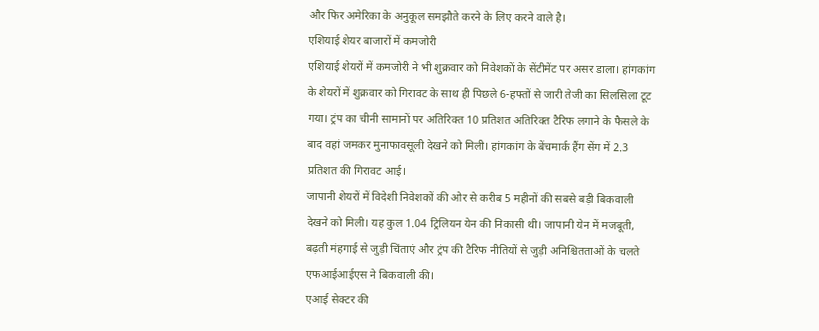और फिर अमेरिका के अनुकूल समझौते करने के लिए करने वाले है।
एशियाई शेयर बाजारों में कमजोरी
एशियाई शेयरों में कमजोरी ने भी शुक्रवार को निवेशकों के सेंटीमेंट पर असर डाला। हांगकांग के शेयरों में शुक्रवार को गिरावट के साथ ही पिछले 6-हफ्तों से जारी तेजी का सिलसिला टूट गया। ट्रंप का चीनी सामानों पर अतिरिक्त 10 प्रतिशत अतिरिक्त टैरिफ लगाने के फैसले के बाद वहां जमकर मुनाफावसूली देखने को मिली। हांगकांग के बेंचमार्क हैंग सेंग में 2.3 प्रतिशत की गिरावट आई।
जापानी शेयरों में विदेशी निवेशकों की ओर से करीब 5 महीनों की सबसे बड़ी बिकवाली देखने को मिली। यह कुल 1.04 ट्रिलियन येन की निकासी थी। जापानी येन में मजबूती, बढ़ती मंहगाई से जुड़ी चिंताएं और ट्रंप की टैरिफ नीतियों से जुड़ी अनिश्चितताओं के चलते एफआईआईएस ने बिकवाली की।
एआई सेक्टर की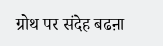ग्रोथ पर संदेह बढऩा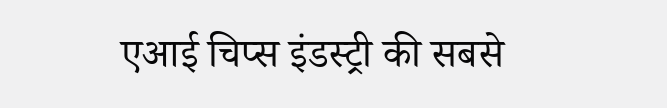एआई चिप्स इंडस्ट्री की सबसे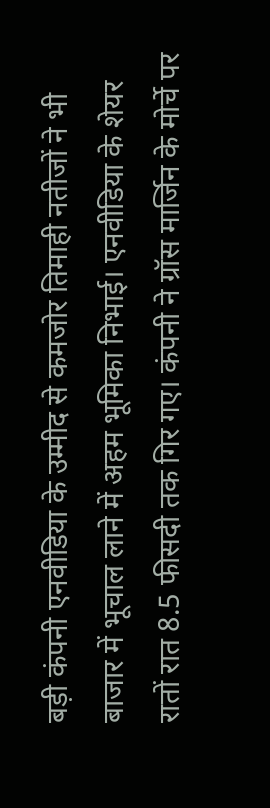बड़ी कंपनी एनवीडिया के उम्मीद से कमजोर तिमाही नतीजों ने भी बाजार में भूचाल लाने में अहम भूमिका निभाई। एनवीडिया के शेयर रातों रात 8.5 फीसदी तक गिर गए। कंपनी ने ग्रॉस मार्जिन के मोर्चे पर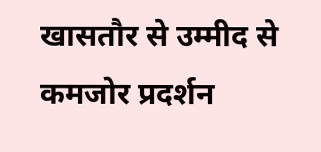खासतौर से उम्मीद से कमजोर प्रदर्शन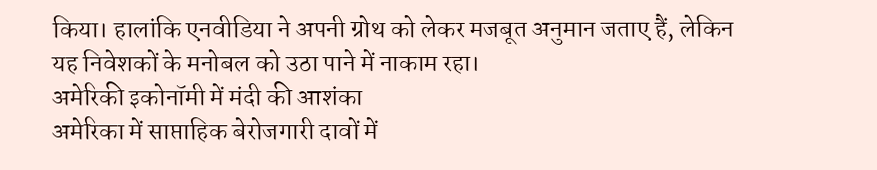किया। हालांकि एनवीडिया ने अपनी ग्रोथ को लेकर मजबूत अनुमान जताए हैं, लेकिन यह निवेशकों के मनोबल को उठा पाने में नाकाम रहा।
अमेरिकी इकोनॉमी में मंदी की आशंका
अमेरिका में साप्ताहिक बेरोजगारी दावों में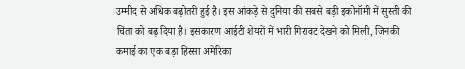उम्मीद से अधिक बढ़ोतरी हुई है। इस आंकड़े से दुनिया की सबसे बड़ी इकोनॉमी में सुस्ती की चिंता को बढ़ दिया है। इसकारण आईटी शेयरों में भारी गिरावट देखने को मिली, जिनकी कमाई का एक बड़ा हिस्सा अमेरिका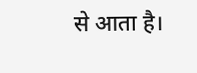से आता है।